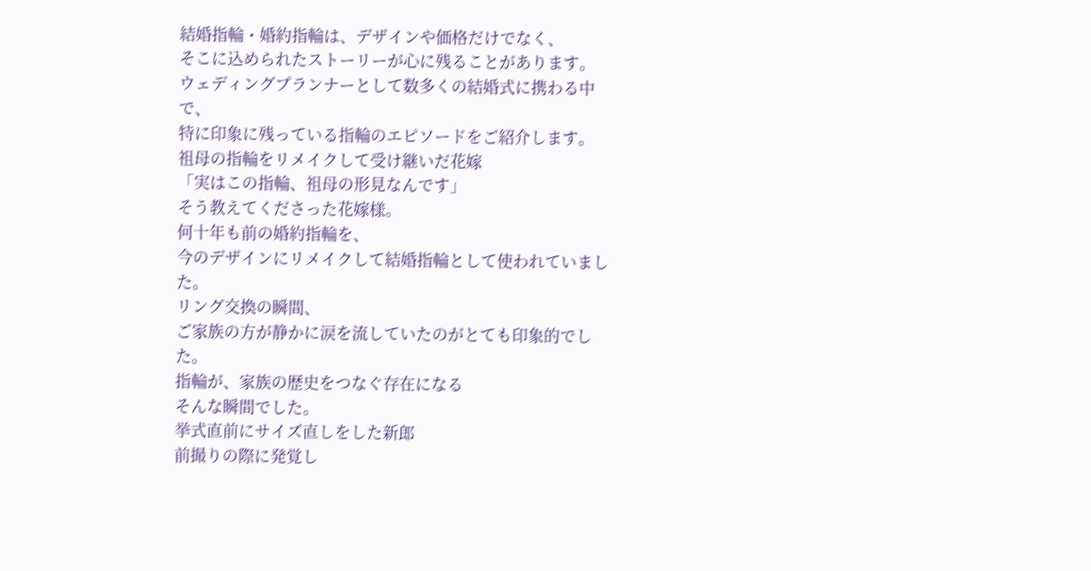結婚指輪・婚約指輪は、デザインや価格だけでなく、
そこに込められたストーリーが心に残ることがあります。
ウェディングプランナーとして数多くの結婚式に携わる中で、
特に印象に残っている指輪のエピソードをご紹介します。
祖母の指輪をリメイクして受け継いだ花嫁
「実はこの指輪、祖母の形見なんです」
そう教えてくださった花嫁様。
何十年も前の婚約指輪を、
今のデザインにリメイクして結婚指輪として使われていました。
リング交換の瞬間、
ご家族の方が静かに涙を流していたのがとても印象的でした。
指輪が、家族の歴史をつなぐ存在になる
そんな瞬間でした。
挙式直前にサイズ直しをした新郎
前撮りの際に発覚し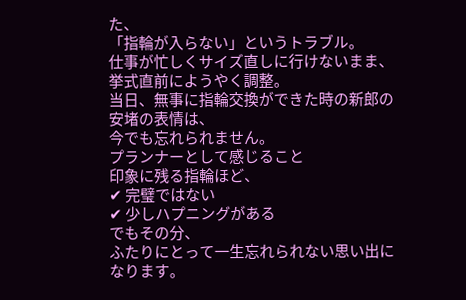た、
「指輪が入らない」というトラブル。
仕事が忙しくサイズ直しに行けないまま、
挙式直前にようやく調整。
当日、無事に指輪交換ができた時の新郎の安堵の表情は、
今でも忘れられません。
プランナーとして感じること
印象に残る指輪ほど、
✔ 完璧ではない
✔ 少しハプニングがある
でもその分、
ふたりにとって一生忘れられない思い出になります。